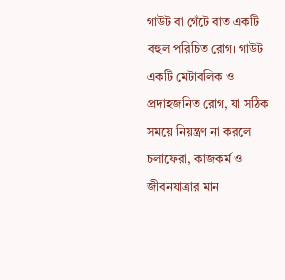গাউট বা গেঁটে বাত একটি বহুল পরিচিত রোগ। গাউট একটি মেটাবলিক ও প্রদাহজনিত রোগ, যা সঠিক সময়ে নিয়ন্ত্রণ না করলে চলাফেরা, কাজকর্ম ও জীবনযাত্রার মান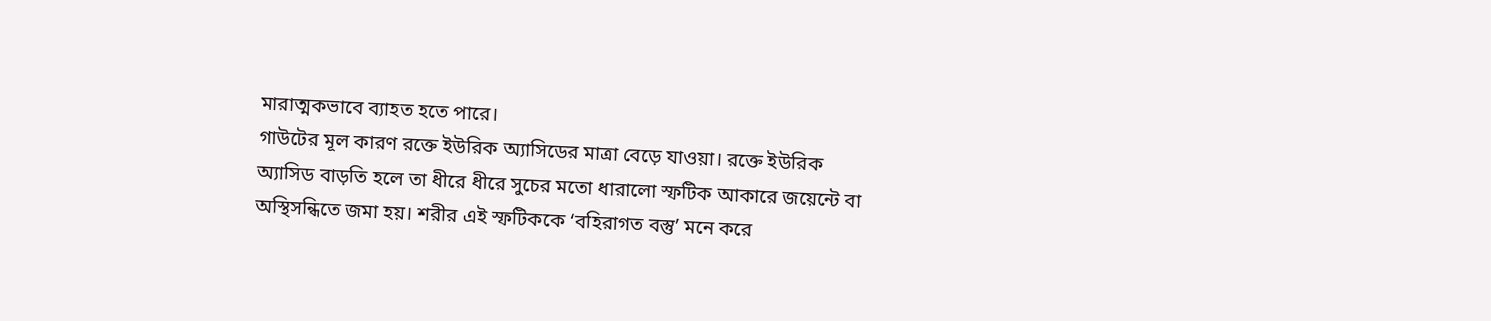মারাত্মকভাবে ব্যাহত হতে পারে।
গাউটের মূল কারণ রক্তে ইউরিক অ্যাসিডের মাত্রা বেড়ে যাওয়া। রক্তে ইউরিক অ্যাসিড বাড়তি হলে তা ধীরে ধীরে সুচের মতো ধারালো স্ফটিক আকারে জয়েন্টে বা অস্থিসন্ধিতে জমা হয়। শরীর এই স্ফটিককে ‘বহিরাগত বস্তু’ মনে করে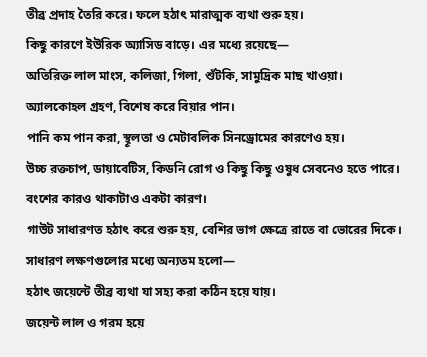তীব্র প্রদাহ তৈরি করে। ফলে হঠাৎ মারাত্মক ব্যথা শুরু হয়।
কিছু কারণে ইউরিক অ্যাসিড বাড়ে। এর মধ্যে রয়েছে—
অতিরিক্ত লাল মাংস, কলিজা, গিলা, শুঁটকি, সামুদ্রিক মাছ খাওয়া।
অ্যালকোহল গ্রহণ, বিশেষ করে বিয়ার পান।
পানি কম পান করা, স্থূলতা ও মেটাবলিক সিনড্রোমের কারণেও হয়।
উচ্চ রক্তচাপ, ডায়াবেটিস, কিডনি রোগ ও কিছু কিছু ওষুধ সেবনেও হতে পারে।
বংশের কারও থাকাটাও একটা কারণ।
গাউট সাধারণত হঠাৎ করে শুরু হয়, বেশির ভাগ ক্ষেত্রে রাতে বা ভোরের দিকে। সাধারণ লক্ষণগুলোর মধ্যে অন্যতম হলো—
হঠাৎ জয়েন্টে তীব্র ব্যথা যা সহ্য করা কঠিন হয়ে যায়।
জয়েন্ট লাল ও গরম হয়ে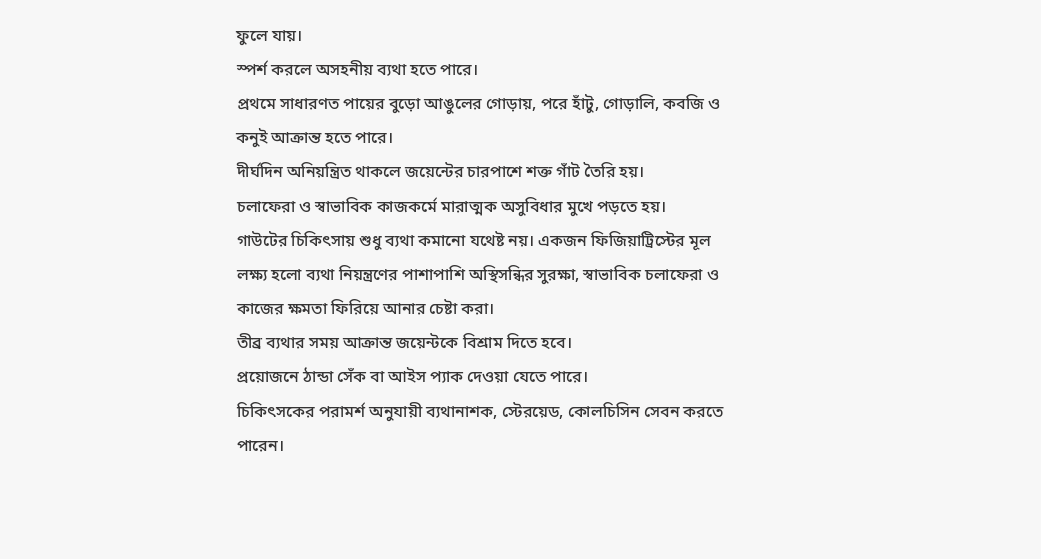ফুলে যায়।
স্পর্শ করলে অসহনীয় ব্যথা হতে পারে।
প্রথমে সাধারণত পায়ের বুড়ো আঙুলের গোড়ায়, পরে হাঁটু, গোড়ালি, কবজি ও কনুই আক্রান্ত হতে পারে।
দীর্ঘদিন অনিয়ন্ত্রিত থাকলে জয়েন্টের চারপাশে শক্ত গাঁট তৈরি হয়।
চলাফেরা ও স্বাভাবিক কাজকর্মে মারাত্মক অসুবিধার মুখে পড়তে হয়।
গাউটের চিকিৎসায় শুধু ব্যথা কমানো যথেষ্ট নয়। একজন ফিজিয়াট্রিস্টের মূল লক্ষ্য হলো ব্যথা নিয়ন্ত্রণের পাশাপাশি অস্থিসন্ধির সুরক্ষা, স্বাভাবিক চলাফেরা ও কাজের ক্ষমতা ফিরিয়ে আনার চেষ্টা করা।
তীব্র ব্যথার সময় আক্রান্ত জয়েন্টকে বিশ্রাম দিতে হবে।
প্রয়োজনে ঠান্ডা সেঁক বা আইস প্যাক দেওয়া যেতে পারে।
চিকিৎসকের পরামর্শ অনুযায়ী ব্যথানাশক, স্টেরয়েড, কোলচিসিন সেবন করতে পারেন।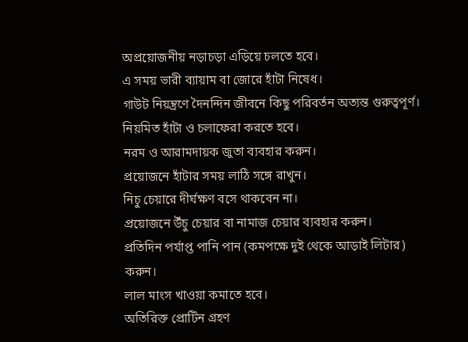অপ্রয়োজনীয় নড়াচড়া এড়িয়ে চলতে হবে।
এ সময় ভারী ব্যায়াম বা জোরে হাঁটা নিষেধ।
গাউট নিয়ন্ত্রণে দৈনন্দিন জীবনে কিছু পরিবর্তন অত্যন্ত গুরুত্বপূর্ণ।
নিয়মিত হাঁটা ও চলাফেরা করতে হবে।
নরম ও আরামদায়ক জুতা ব্যবহার করুন।
প্রয়োজনে হাঁটার সময় লাঠি সঙ্গে রাখুন।
নিচু চেয়ারে দীর্ঘক্ষণ বসে থাকবেন না।
প্রয়োজনে উঁচু চেয়ার বা নামাজ চেয়ার ব্যবহার করুন।
প্রতিদিন পর্যাপ্ত পানি পান (কমপক্ষে দুই থেকে আড়াই লিটার) করুন।
লাল মাংস খাওয়া কমাতে হবে।
অতিরিক্ত প্রোটিন গ্রহণ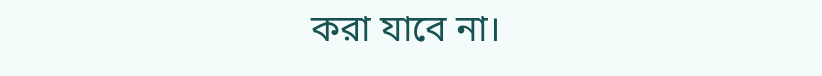করা যাবে না।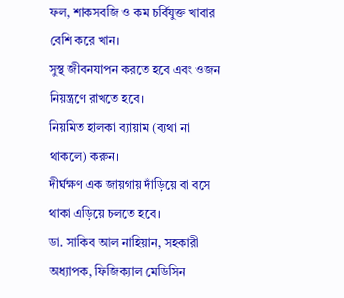ফল, শাকসবজি ও কম চর্বিযুক্ত খাবার বেশি করে খান।
সুস্থ জীবনযাপন করতে হবে এবং ওজন নিয়ন্ত্রণে রাখতে হবে।
নিয়মিত হালকা ব্যায়াম (ব্যথা না থাকলে) করুন।
দীর্ঘক্ষণ এক জায়গায় দাঁড়িয়ে বা বসে থাকা এড়িয়ে চলতে হবে।
ডা. সাকিব আল নাহিয়ান, সহকারী অধ্যাপক, ফিজিক্যাল মেডিসিন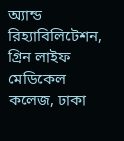অ্যান্ড রিহ্যাবিলিটেশন, গ্রিন লাইফ মেডিকেল কলেজ, ঢাকা